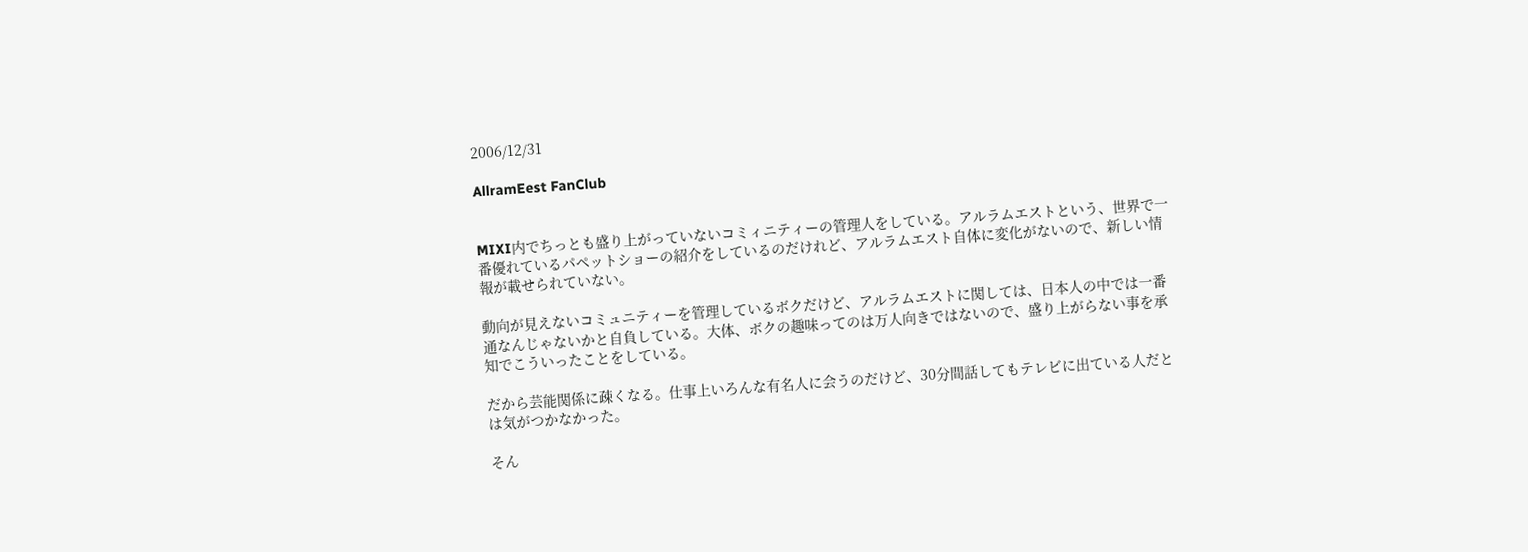2006/12/31

AllramEest FanClub


MIXI内でちっとも盛り上がっていないコミィニティーの管理人をしている。アルラムエストという、世界で一番優れているパペットショーの紹介をしているのだけれど、アルラムエスト自体に変化がないので、新しい情報が載せられていない。

動向が見えないコミュニティーを管理しているボクだけど、アルラムエストに関しては、日本人の中では一番通なんじゃないかと自負している。大体、ボクの趣味ってのは万人向きではないので、盛り上がらない事を承知でこういったことをしている。

だから芸能関係に疎くなる。仕事上いろんな有名人に会うのだけど、30分間話してもテレビに出ている人だとは気がつかなかった。

そん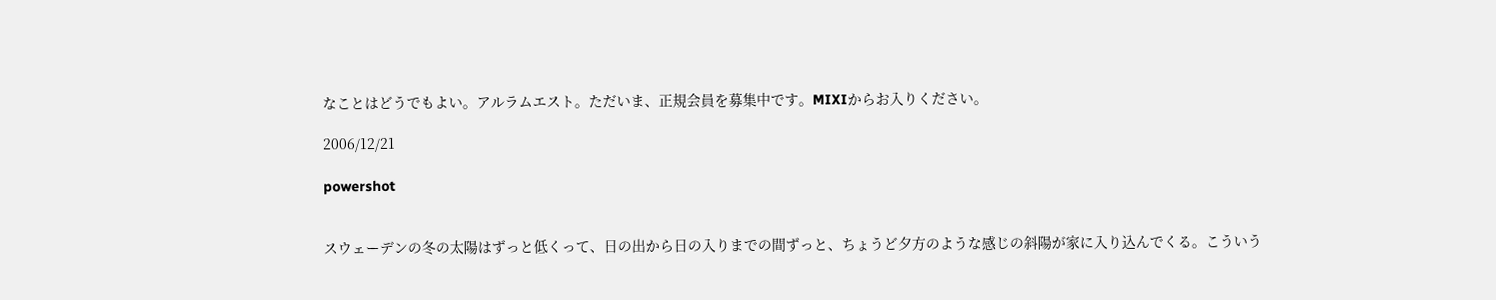なことはどうでもよい。アルラムエスト。ただいま、正規会員を募集中です。MIXIからお入りください。

2006/12/21

powershot


スウェーデンの冬の太陽はずっと低くって、日の出から日の入りまでの間ずっと、ちょうど夕方のような感じの斜陽が家に入り込んでくる。こういう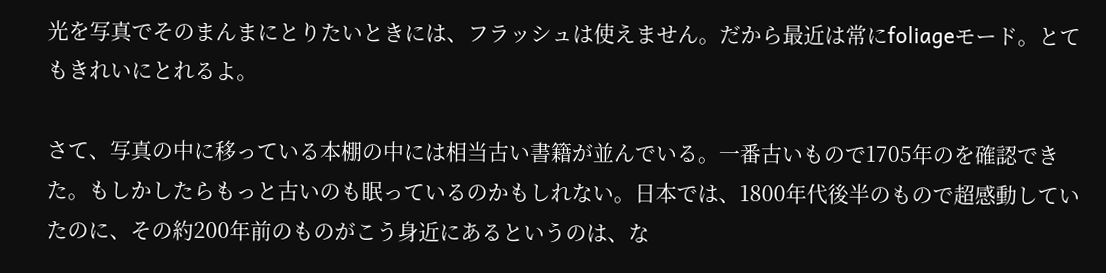光を写真でそのまんまにとりたいときには、フラッシュは使えません。だから最近は常にfoliageモード。とてもきれいにとれるよ。

さて、写真の中に移っている本棚の中には相当古い書籍が並んでいる。一番古いもので1705年のを確認できた。もしかしたらもっと古いのも眠っているのかもしれない。日本では、1800年代後半のもので超感動していたのに、その約200年前のものがこう身近にあるというのは、な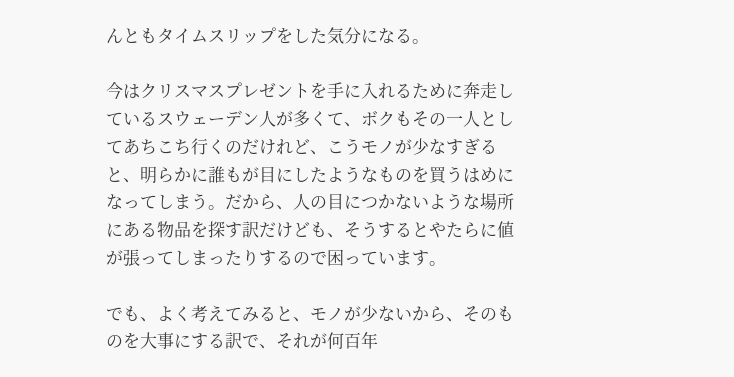んともタイムスリップをした気分になる。

今はクリスマスプレゼントを手に入れるために奔走しているスウェーデン人が多くて、ボクもその一人としてあちこち行くのだけれど、こうモノが少なすぎると、明らかに誰もが目にしたようなものを買うはめになってしまう。だから、人の目につかないような場所にある物品を探す訳だけども、そうするとやたらに値が張ってしまったりするので困っています。

でも、よく考えてみると、モノが少ないから、そのものを大事にする訳で、それが何百年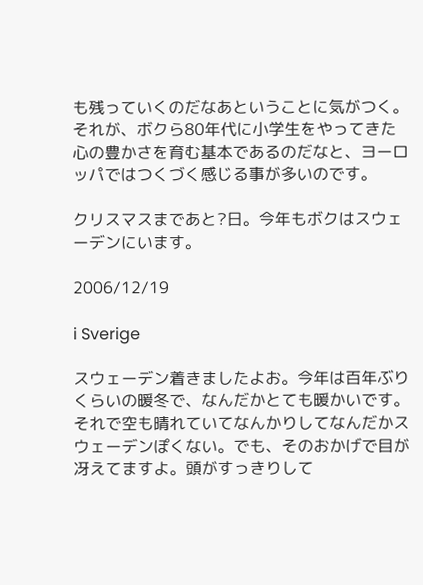も残っていくのだなあということに気がつく。それが、ボクら80年代に小学生をやってきた心の豊かさを育む基本であるのだなと、ヨーロッパではつくづく感じる事が多いのです。

クリスマスまであと?日。今年もボクはスウェーデンにいます。

2006/12/19

i Sverige

スウェーデン着きましたよお。今年は百年ぶりくらいの暖冬で、なんだかとても暖かいです。それで空も晴れていてなんかりしてなんだかスウェーデンぽくない。でも、そのおかげで目が冴えてますよ。頭がすっきりして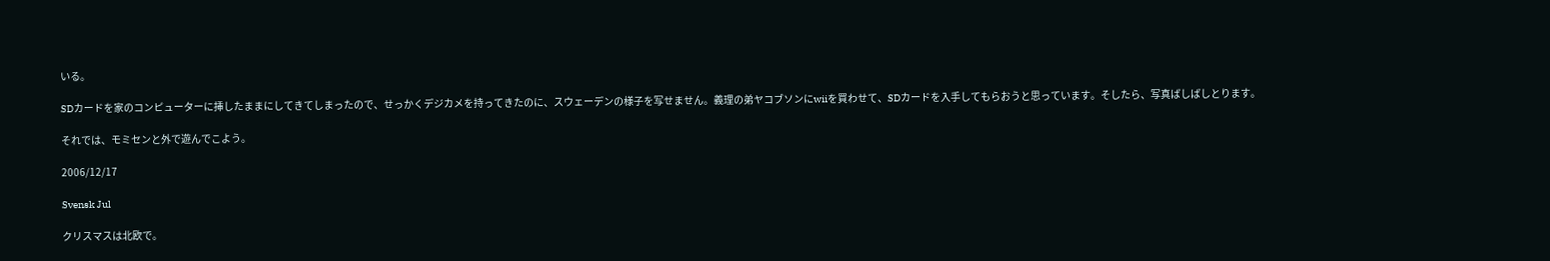いる。

SDカードを家のコンピューターに挿したままにしてきてしまったので、せっかくデジカメを持ってきたのに、スウェーデンの様子を写せません。義理の弟ヤコブソンにwiiを買わせて、SDカードを入手してもらおうと思っています。そしたら、写真ばしばしとります。

それでは、モミセンと外で遊んでこよう。

2006/12/17

Svensk Jul

クリスマスは北欧で。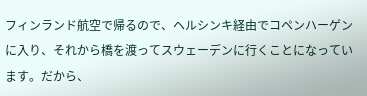フィンランド航空で帰るので、ヘルシンキ経由でコペンハーゲンに入り、それから橋を渡ってスウェーデンに行くことになっています。だから、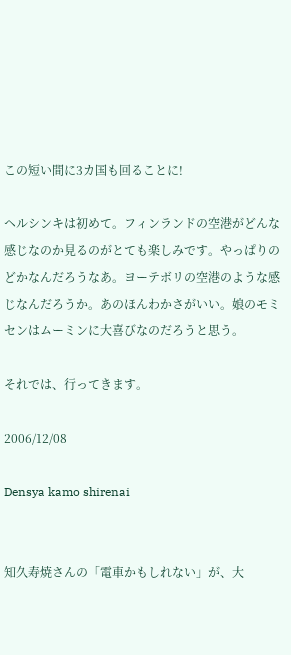この短い間に3カ国も回ることに!

ヘルシンキは初めて。フィンランドの空港がどんな感じなのか見るのがとても楽しみです。やっぱりのどかなんだろうなあ。ヨーテボリの空港のような感じなんだろうか。あのほんわかさがいい。娘のモミセンはムーミンに大喜びなのだろうと思う。

それでは、行ってきます。

2006/12/08

Densya kamo shirenai


知久寿焼さんの「電車かもしれない」が、大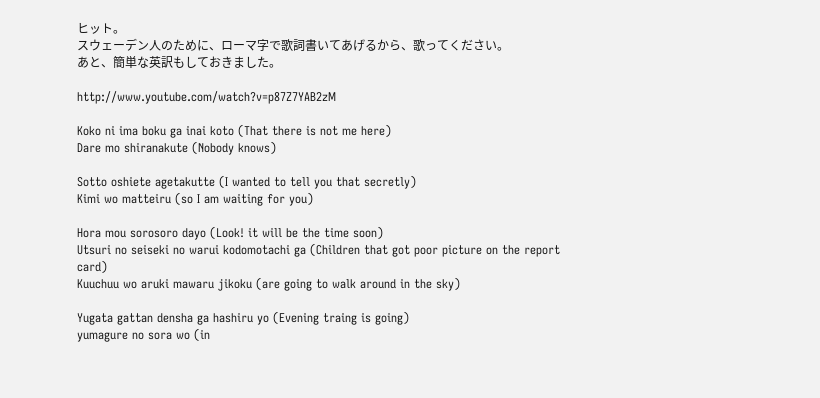ヒット。
スウェーデン人のために、ローマ字で歌詞書いてあげるから、歌ってください。
あと、簡単な英訳もしておきました。

http://www.youtube.com/watch?v=p87Z7YAB2zM

Koko ni ima boku ga inai koto (That there is not me here)
Dare mo shiranakute (Nobody knows)

Sotto oshiete agetakutte (I wanted to tell you that secretly)
Kimi wo matteiru (so I am waiting for you)

Hora mou sorosoro dayo (Look! it will be the time soon)
Utsuri no seiseki no warui kodomotachi ga (Children that got poor picture on the report card)
Kuuchuu wo aruki mawaru jikoku (are going to walk around in the sky)

Yugata gattan densha ga hashiru yo (Evening traing is going)
yumagure no sora wo (in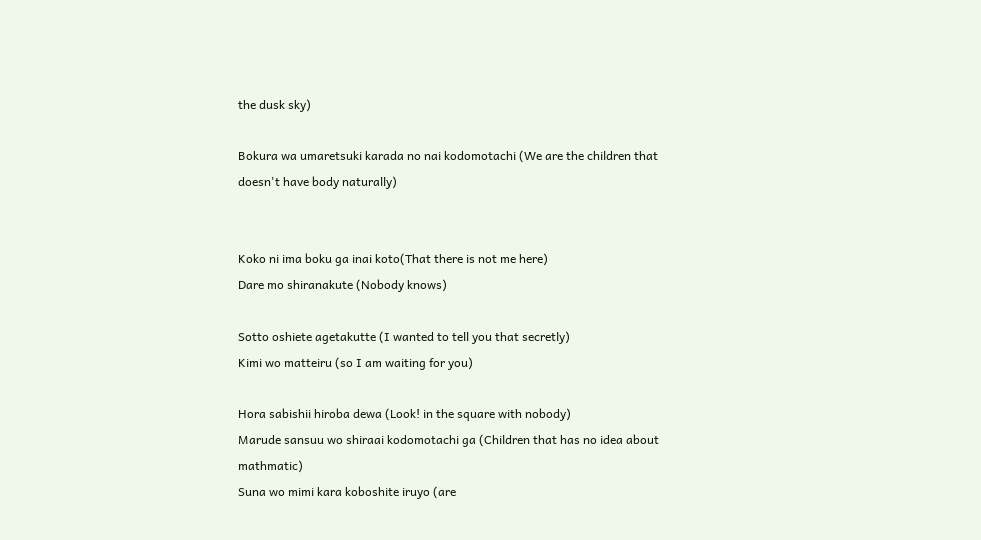the dusk sky)

Bokura wa umaretsuki karada no nai kodomotachi (We are the children that doesn't have body naturally)


Koko ni ima boku ga inai koto(That there is not me here)
Dare mo shiranakute (Nobody knows)

Sotto oshiete agetakutte (I wanted to tell you that secretly)
Kimi wo matteiru (so I am waiting for you)

Hora sabishii hiroba dewa (Look! in the square with nobody)
Marude sansuu wo shiraai kodomotachi ga (Children that has no idea about mathmatic)
Suna wo mimi kara koboshite iruyo (are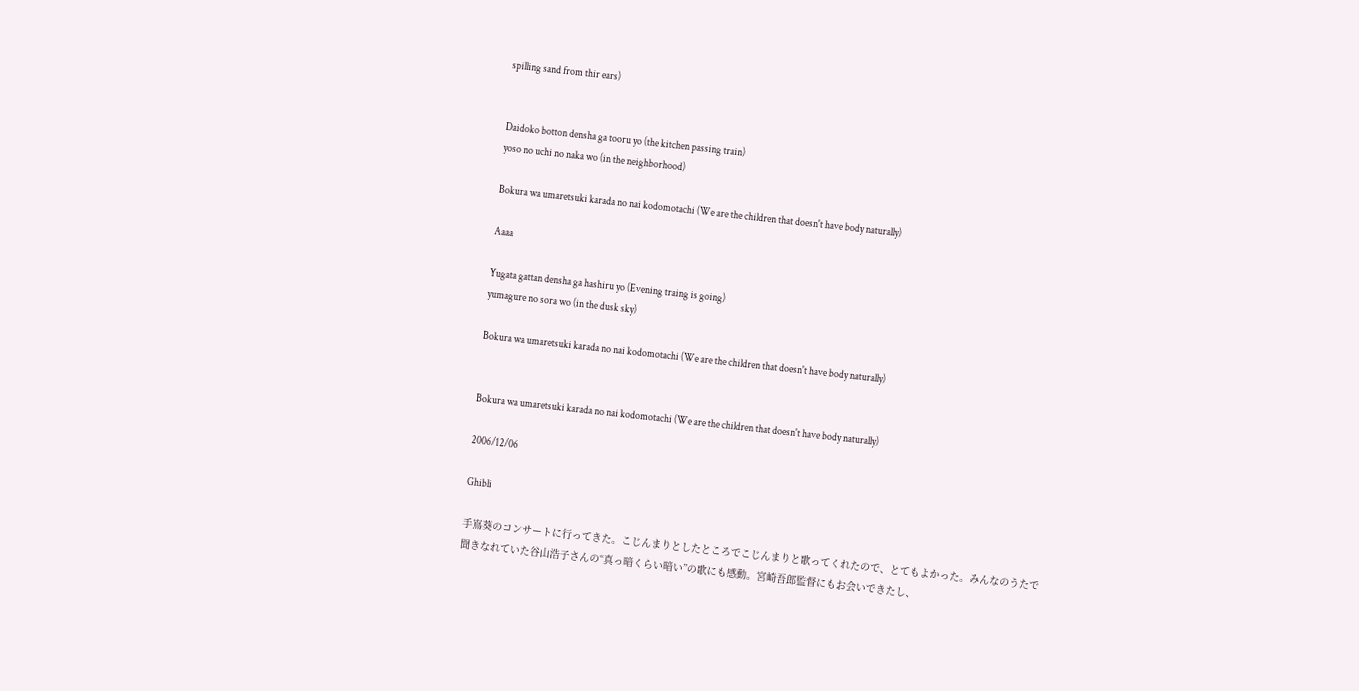spilling sand from thir ears)


Daidoko botton densha ga tooru yo (the kitchen passing train)
yoso no uchi no naka wo (in the neighborhood)

Bokura wa umaretsuki karada no nai kodomotachi (We are the children that doesn't have body naturally)

Aaaa

Yugata gattan densha ga hashiru yo (Evening traing is going)
yumagure no sora wo (in the dusk sky)

Bokura wa umaretsuki karada no nai kodomotachi (We are the children that doesn't have body naturally)


Bokura wa umaretsuki karada no nai kodomotachi (We are the children that doesn't have body naturally)

2006/12/06

Ghibli

手嶌葵のコンサートに行ってきた。こじんまりとしたところでこじんまりと歌ってくれたので、とてもよかった。みんなのうたで聞きなれていた谷山浩子さんの“真っ暗くらい暗い”の歌にも感動。宮崎吾郎監督にもお会いできたし、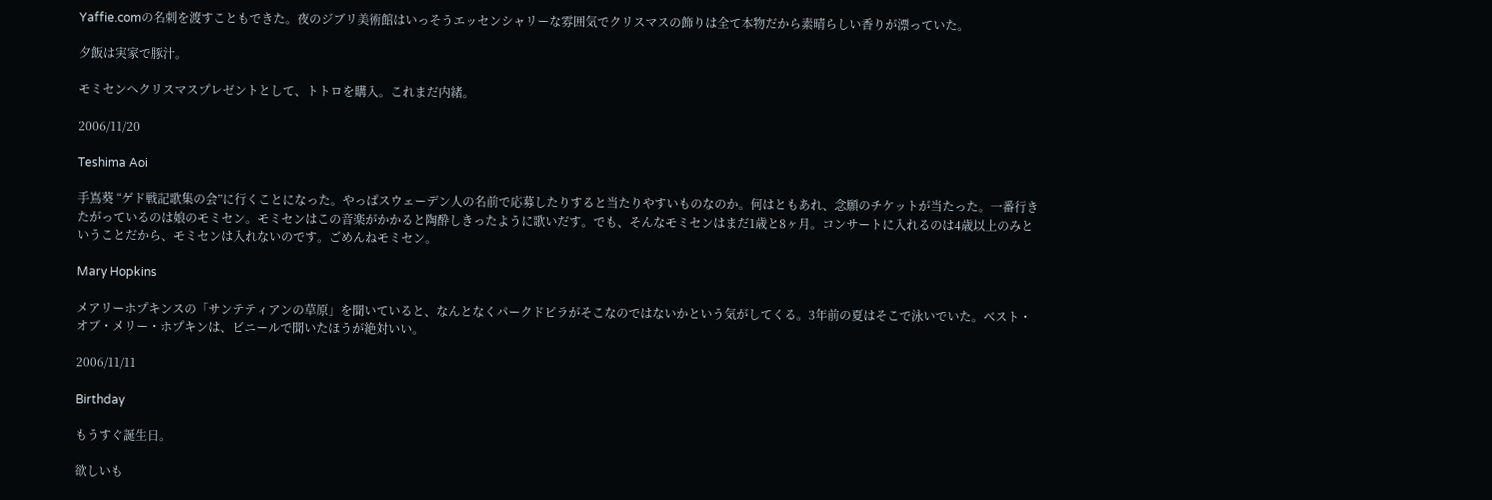Yaffie.comの名刺を渡すこともできた。夜のジブリ美術館はいっそうエッセンシャリーな雰囲気でクリスマスの飾りは全て本物だから素晴らしい香りが漂っていた。

夕飯は実家で豚汁。

モミセンへクリスマスプレゼントとして、トトロを購入。これまだ内緒。

2006/11/20

Teshima Aoi

手嶌葵 “ゲド戦記歌集の会”に行くことになった。やっぱスウェーデン人の名前で応募したりすると当たりやすいものなのか。何はともあれ、念願のチケットが当たった。一番行きたがっているのは娘のモミセン。モミセンはこの音楽がかかると陶酔しきったように歌いだす。でも、そんなモミセンはまだ1歳と8ヶ月。コンサートに入れるのは4歳以上のみということだから、モミセンは入れないのです。ごめんねモミセン。

Mary Hopkins

メアリーホプキンスの「サンテティアンの草原」を聞いていると、なんとなくパークドピラがそこなのではないかという気がしてくる。3年前の夏はそこで泳いでいた。ベスト・オブ・メリー・ホプキンは、ビニールで聞いたほうが絶対いい。

2006/11/11

Birthday

もうすぐ誕生日。

欲しいも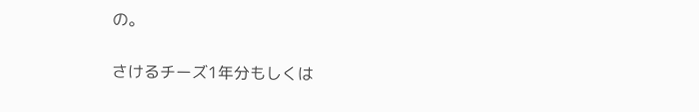の。

さけるチーズ1年分もしくは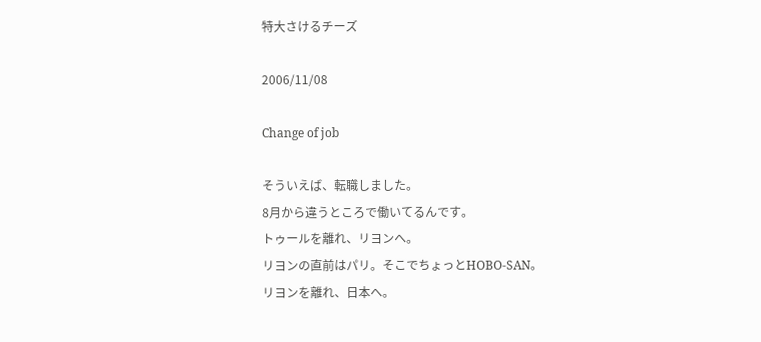特大さけるチーズ

2006/11/08

Change of job

そういえば、転職しました。
8月から違うところで働いてるんです。
トゥールを離れ、リヨンへ。
リヨンの直前はパリ。そこでちょっとHOBO-SAN。
リヨンを離れ、日本へ。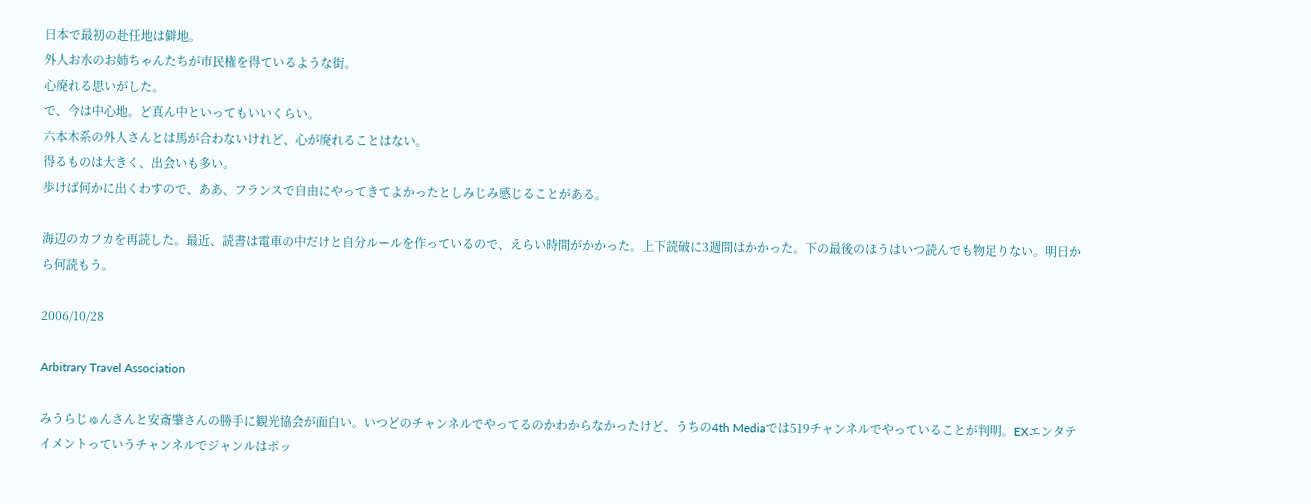日本で最初の赴任地は僻地。
外人お水のお姉ちゃんたちが市民権を得ているような街。
心廃れる思いがした。
で、今は中心地。ど真ん中といってもいいくらい。
六本木系の外人さんとは馬が合わないけれど、心が廃れることはない。
得るものは大きく、出会いも多い。
歩けば何かに出くわすので、ああ、フランスで自由にやってきてよかったとしみじみ感じることがある。

海辺のカフカを再読した。最近、読書は電車の中だけと自分ルールを作っているので、えらい時間がかかった。上下読破に3週間はかかった。下の最後のほうはいつ読んでも物足りない。明日から何読もう。

2006/10/28

Arbitrary Travel Association

みうらじゅんさんと安斎肇さんの勝手に観光協会が面白い。いつどのチャンネルでやってるのかわからなかったけど、うちの4th Mediaでは519チャンネルでやっていることが判明。EXエンタテイメントっていうチャンネルでジャンルはポッ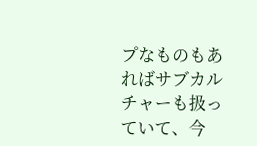プなものもあればサブカルチャーも扱っていて、今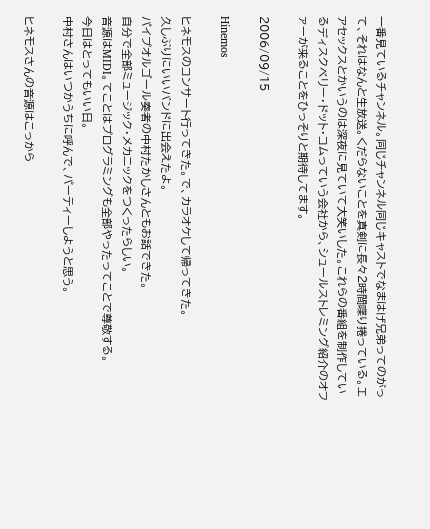一番見ているチャンネル。同じチャンネル同じキャストでなまはげ兄弟ってのがって、それはなんと生放送。くだらないことを真剣に長々2時間喋り捲っている。エアセックスとかいうのは深夜に見ていて大笑いした。これらの番組を制作しているディスクベリー・ドット・コムっていう会社から、シュールストレミング紹介のオファーが来ることをひっそりと期待してます。

2006/09/15

Hinemos

ヒネモスのコンサート行ってきた。で、カラオケして帰ってきた。
久しぶりにいいバンドに出会えたよ。
パイプオルゴール奏者の中村たかしさんともお話できた。
自分で全部ミュージック・メカニックをつくったらしい。
音源はMIDI。てことはプログラミングも全部やったってことで尊敬する。
今日はとってもいい日。
中村さんはいつかうちに呼んで、パーティーしようと思う。

ヒネモスさんの音源はこっから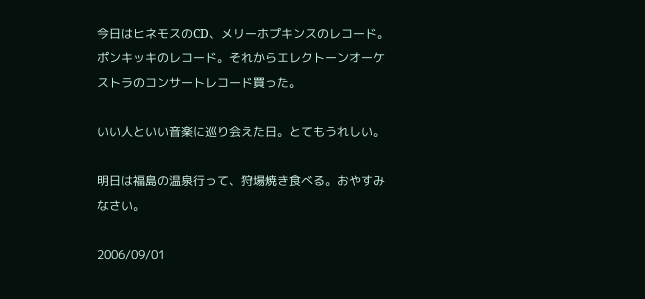今日はヒネモスのCD、メリーホプキンスのレコード。ポンキッキのレコード。それからエレクトーンオーケストラのコンサートレコード買った。

いい人といい音楽に巡り会えた日。とてもうれしい。

明日は福島の温泉行って、狩場焼き食べる。おやすみなさい。

2006/09/01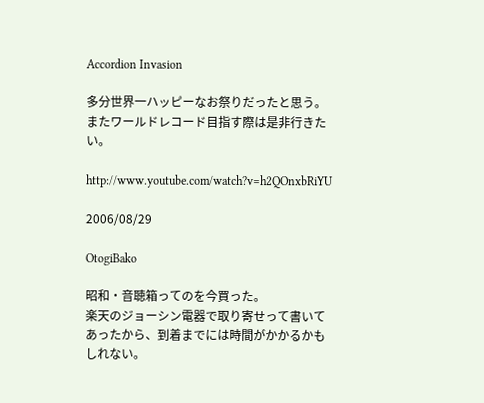Accordion Invasion

多分世界一ハッピーなお祭りだったと思う。
またワールドレコード目指す際は是非行きたい。

http://www.youtube.com/watch?v=h2QOnxbRiYU

2006/08/29

OtogiBako

昭和・音聴箱ってのを今買った。
楽天のジョーシン電器で取り寄せって書いてあったから、到着までには時間がかかるかもしれない。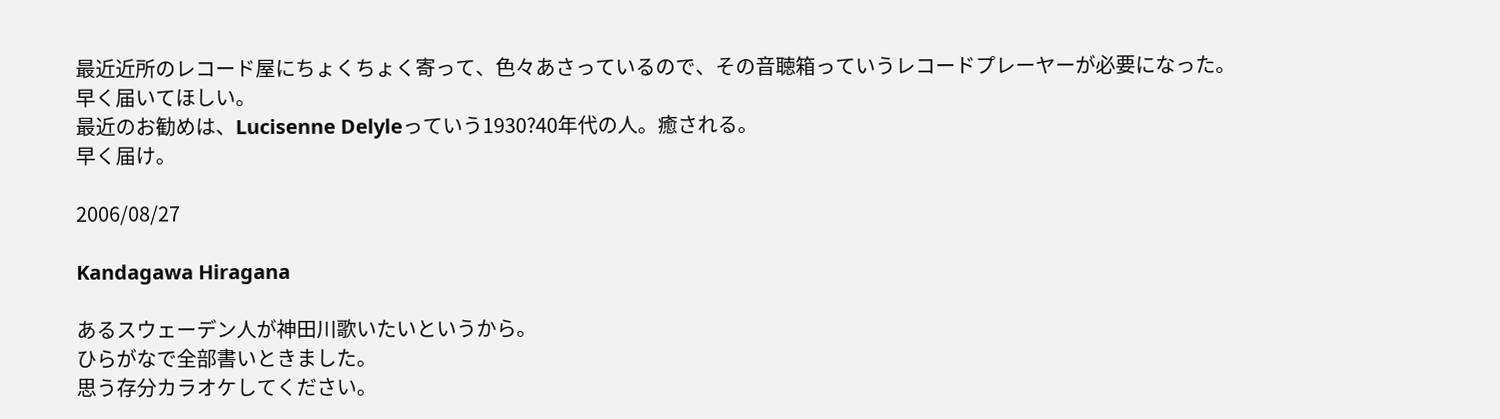最近近所のレコード屋にちょくちょく寄って、色々あさっているので、その音聴箱っていうレコードプレーヤーが必要になった。早く届いてほしい。
最近のお勧めは、Lucisenne Delyleっていう1930?40年代の人。癒される。
早く届け。

2006/08/27

Kandagawa Hiragana

あるスウェーデン人が神田川歌いたいというから。
ひらがなで全部書いときました。
思う存分カラオケしてください。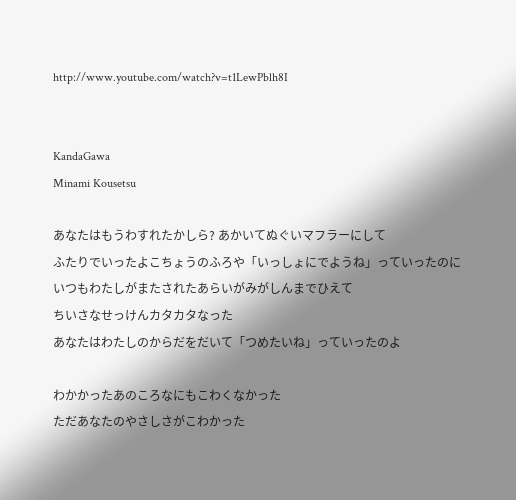http://www.youtube.com/watch?v=t1LewPblh8I


KandaGawa
Minami Kousetsu

あなたはもうわすれたかしら? あかいてぬぐいマフラーにして
ふたりでいったよこちょうのふろや「いっしょにでようね」っていったのに
いつもわたしがまたされたあらいがみがしんまでひえて
ちいさなせっけんカタカタなった
あなたはわたしのからだをだいて「つめたいね」っていったのよ

わかかったあのころなにもこわくなかった
ただあなたのやさしさがこわかった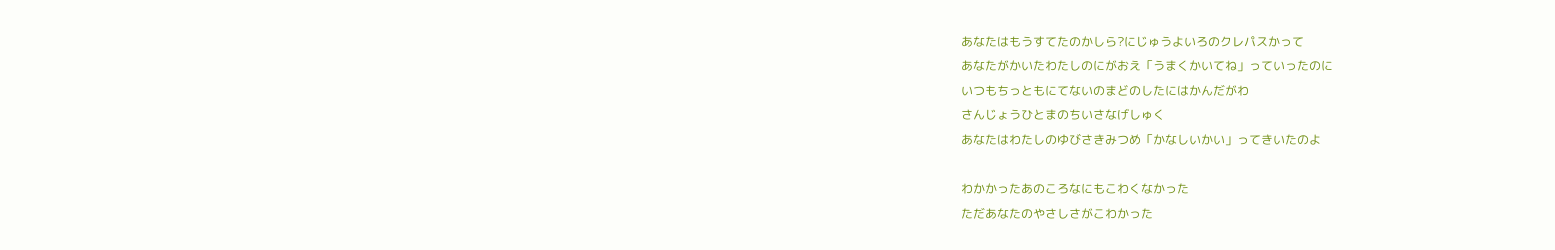あなたはもうすてたのかしら?にじゅうよいろのクレパスかって
あなたがかいたわたしのにがおえ「うまくかいてね」っていったのに
いつもちっともにてないのまどのしたにはかんだがわ
さんじょうひとまのちいさなげしゅく
あなたはわたしのゆびさきみつめ「かなしいかい」ってきいたのよ

わかかったあのころなにもこわくなかった
ただあなたのやさしさがこわかった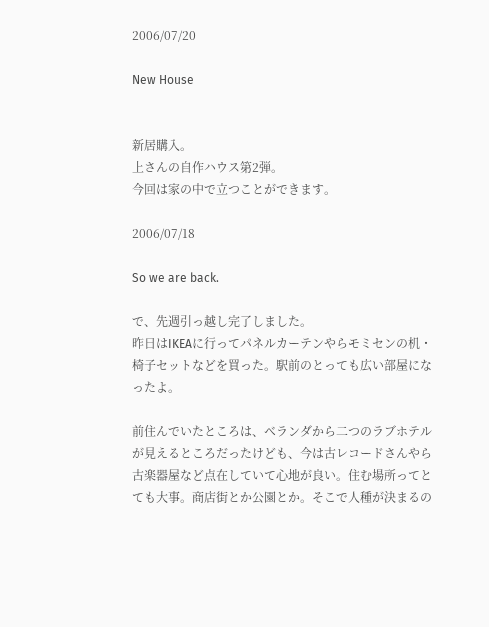2006/07/20

New House


新居購入。
上さんの自作ハウス第2弾。
今回は家の中で立つことができます。

2006/07/18

So we are back.

で、先週引っ越し完了しました。
昨日はIKEAに行ってパネルカーテンやらモミセンの机・椅子セットなどを買った。駅前のとっても広い部屋になったよ。

前住んでいたところは、ベランダから二つのラブホテルが見えるところだったけども、今は古レコードさんやら古楽器屋など点在していて心地が良い。住む場所ってとても大事。商店街とか公園とか。そこで人種が決まるの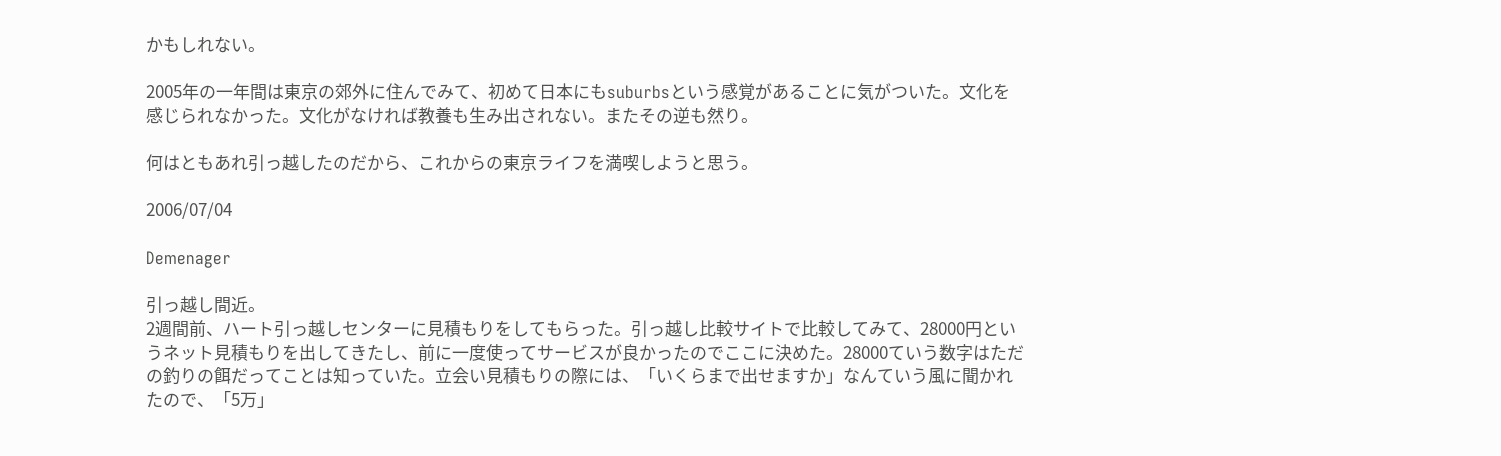かもしれない。

2005年の一年間は東京の郊外に住んでみて、初めて日本にもsuburbsという感覚があることに気がついた。文化を感じられなかった。文化がなければ教養も生み出されない。またその逆も然り。

何はともあれ引っ越したのだから、これからの東京ライフを満喫しようと思う。

2006/07/04

Demenager

引っ越し間近。
2週間前、ハート引っ越しセンターに見積もりをしてもらった。引っ越し比較サイトで比較してみて、28000円というネット見積もりを出してきたし、前に一度使ってサービスが良かったのでここに決めた。28000ていう数字はただの釣りの餌だってことは知っていた。立会い見積もりの際には、「いくらまで出せますか」なんていう風に聞かれたので、「5万」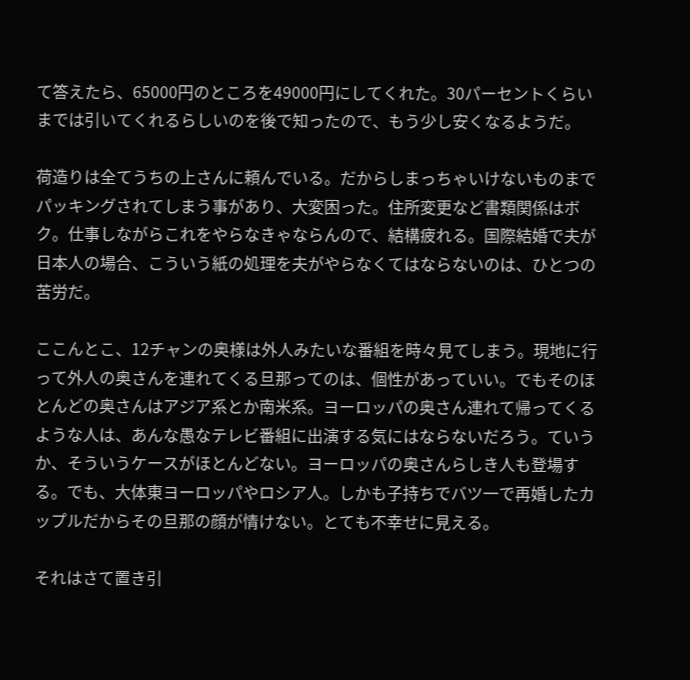て答えたら、65000円のところを49000円にしてくれた。30パーセントくらいまでは引いてくれるらしいのを後で知ったので、もう少し安くなるようだ。

荷造りは全てうちの上さんに頼んでいる。だからしまっちゃいけないものまでパッキングされてしまう事があり、大変困った。住所変更など書類関係はボク。仕事しながらこれをやらなきゃならんので、結構疲れる。国際結婚で夫が日本人の場合、こういう紙の処理を夫がやらなくてはならないのは、ひとつの苦労だ。

ここんとこ、12チャンの奥様は外人みたいな番組を時々見てしまう。現地に行って外人の奥さんを連れてくる旦那ってのは、個性があっていい。でもそのほとんどの奥さんはアジア系とか南米系。ヨーロッパの奥さん連れて帰ってくるような人は、あんな愚なテレビ番組に出演する気にはならないだろう。ていうか、そういうケースがほとんどない。ヨーロッパの奥さんらしき人も登場する。でも、大体東ヨーロッパやロシア人。しかも子持ちでバツ一で再婚したカップルだからその旦那の顔が情けない。とても不幸せに見える。

それはさて置き引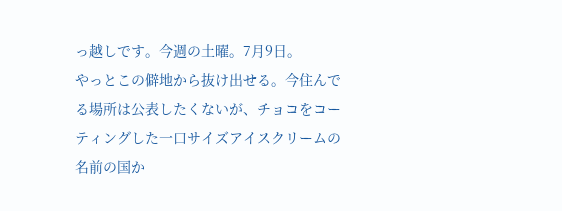っ越しです。今週の土曜。7月9日。
やっとこの僻地から抜け出せる。今住んでる場所は公表したくないが、チョコをコーティングした一口サイズアイスクリームの名前の国か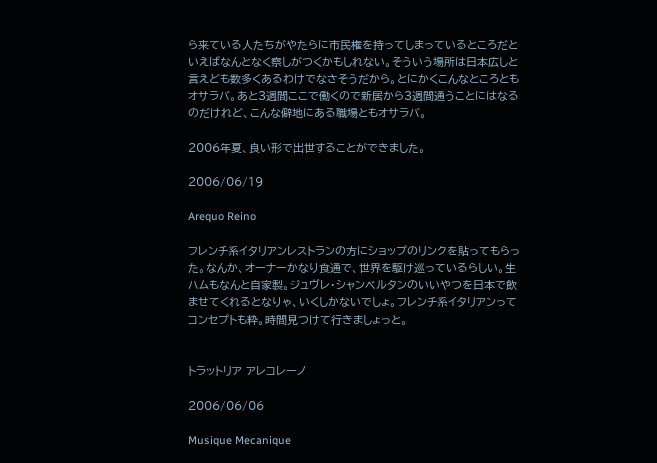ら来ている人たちがやたらに市民権を持ってしまっているところだといえばなんとなく察しがつくかもしれない。そういう場所は日本広しと言えども数多くあるわけでなさそうだから。とにかくこんなところともオサラバ。あと3週間ここで働くので新居から3週間通うことにはなるのだけれど、こんな僻地にある職場ともオサラバ。

2006年夏、良い形で出世することができました。

2006/06/19

Arequo Reino

フレンチ系イタリアンレストランの方にショップのリンクを貼ってもらった。なんか、オーナーかなり食通で、世界を駆け巡っているらしい。生ハムもなんと自家製。ジュヴレ・シャンベルタンのいいやつを日本で飲ませてくれるとなりゃ、いくしかないでしょ。フレンチ系イタリアンってコンセプトも粋。時間見つけて行きましょっと。


トラットリア アレコレーノ

2006/06/06

Musique Mecanique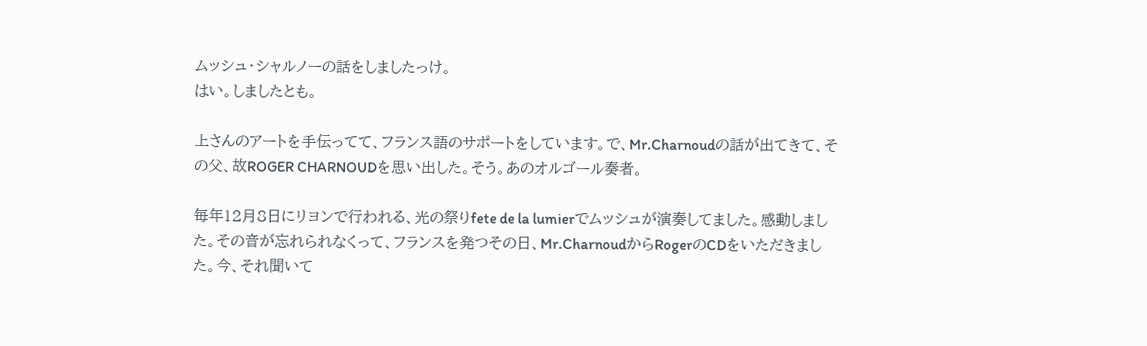ムッシュ・シャルノーの話をしましたっけ。
はい。しましたとも。

上さんのアートを手伝ってて、フランス語のサポートをしています。で、Mr.Charnoudの話が出てきて、その父、故ROGER CHARNOUDを思い出した。そう。あのオルゴール奏者。

毎年12月8日にリヨンで行われる、光の祭りfete de la lumierでムッシュが演奏してました。感動しました。その音が忘れられなくって、フランスを発つその日、Mr.CharnoudからRogerのCDをいただきました。今、それ聞いて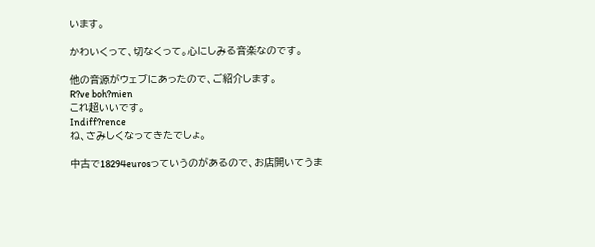います。

かわいくって、切なくって。心にしみる音楽なのです。

他の音源がウェブにあったので、ご紹介します。
R?ve boh?mien
これ超いいです。
Indiff?rence
ね、さみしくなってきたでしょ。

中古で18294eurosっていうのがあるので、お店開いてうま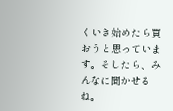くいき始めたら買おうと思っています。そしたら、みんなに聞かせるね。